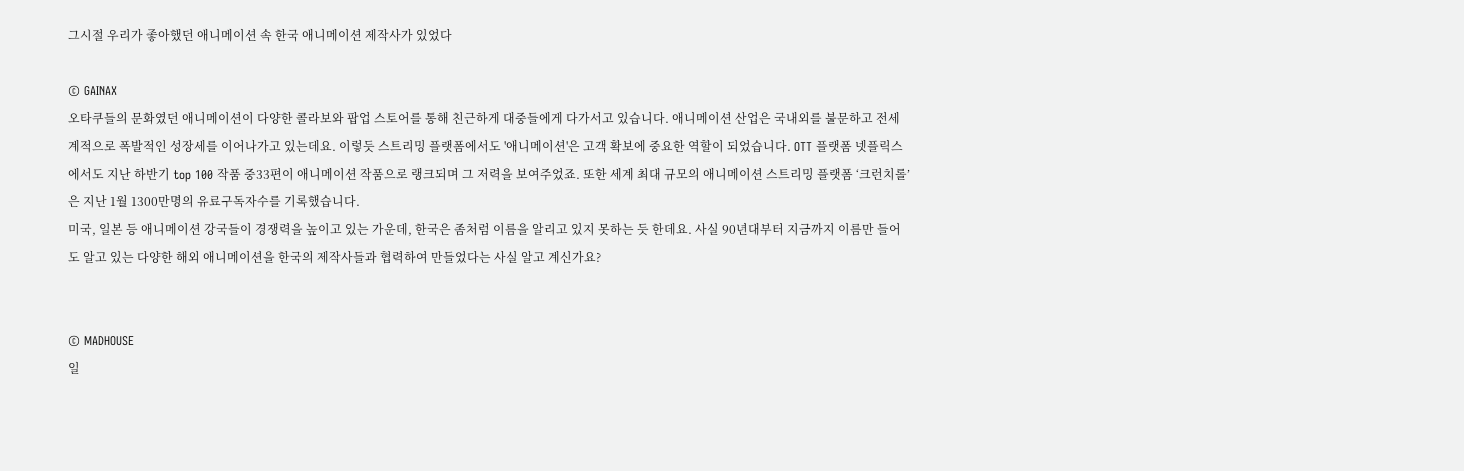그시절 우리가 좋아했던 애니메이션 속 한국 애니메이션 제작사가 있었다

© GAINAX
오타쿠들의 문화였던 애니메이션이 다양한 콜라보와 팝업 스토어를 통해 친근하게 대중들에게 다가서고 있습니다. 애니메이션 산업은 국내외를 불문하고 전세계적으로 폭발적인 성장세를 이어나가고 있는데요. 이렇듯 스트리밍 플랫폼에서도 '애니메이션'은 고객 확보에 중요한 역할이 되었습니다. OTT 플랫폼 넷플릭스에서도 지난 하반기 top 100 작품 중33편이 애니메이션 작품으로 랭크되며 그 저력을 보여주었죠. 또한 세계 최대 규모의 애니메이션 스트리밍 플랫폼 ‘크런치롤’은 지난 1월 1300만명의 유료구독자수를 기록했습니다.
미국, 일본 등 애니메이션 강국들이 경쟁력을 높이고 있는 가운데, 한국은 좀처럼 이름을 알리고 있지 못하는 듯 한데요. 사실 90년대부터 지금까지 이름만 들어도 알고 있는 다양한 해외 애니메이션을 한국의 제작사들과 협력하여 만들었다는 사실 알고 계신가요?


© MADHOUSE
일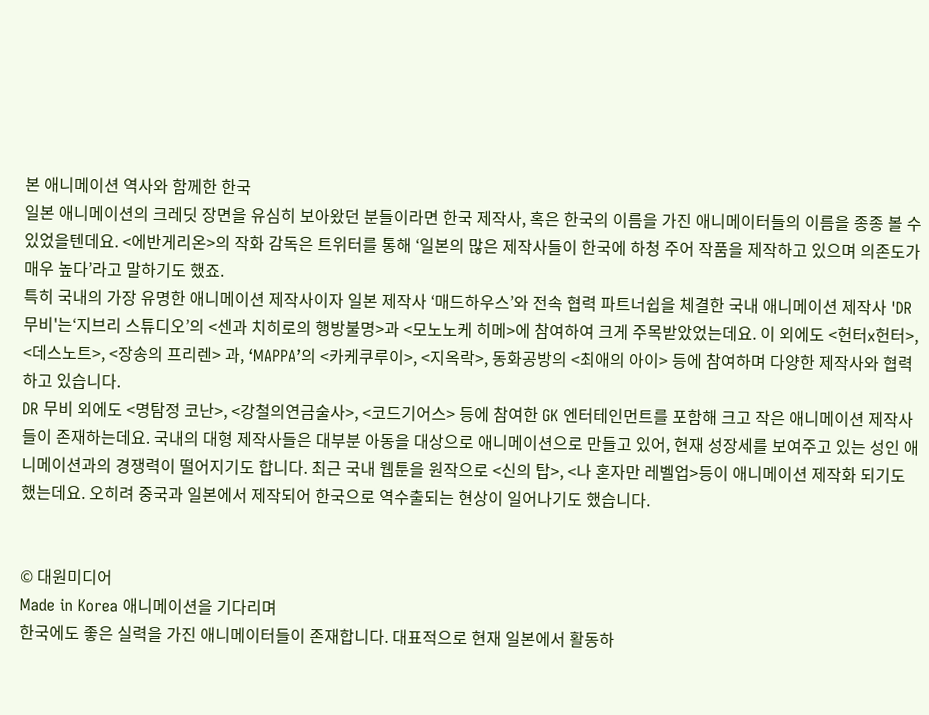본 애니메이션 역사와 함께한 한국
일본 애니메이션의 크레딧 장면을 유심히 보아왔던 분들이라면 한국 제작사, 혹은 한국의 이름을 가진 애니메이터들의 이름을 종종 볼 수 있었을텐데요. <에반게리온>의 작화 감독은 트위터를 통해 ‘일본의 많은 제작사들이 한국에 하청 주어 작품을 제작하고 있으며 의존도가 매우 높다’라고 말하기도 했죠.
특히 국내의 가장 유명한 애니메이션 제작사이자 일본 제작사 ‘매드하우스’와 전속 협력 파트너쉽을 체결한 국내 애니메이션 제작사 'DR무비'는‘지브리 스튜디오’의 <센과 치히로의 행방불명>과 <모노노케 히메>에 참여하여 크게 주목받았었는데요. 이 외에도 <헌터x헌터>, <데스노트>, <장송의 프리렌> 과, ‘MAPPA’의 <카케쿠루이>, <지옥락>, 동화공방의 <최애의 아이> 등에 참여하며 다양한 제작사와 협력하고 있습니다.
DR 무비 외에도 <명탐정 코난>, <강철의연금술사>, <코드기어스> 등에 참여한 GK 엔터테인먼트를 포함해 크고 작은 애니메이션 제작사들이 존재하는데요. 국내의 대형 제작사들은 대부분 아동을 대상으로 애니메이션으로 만들고 있어, 현재 성장세를 보여주고 있는 성인 애니메이션과의 경쟁력이 떨어지기도 합니다. 최근 국내 웹툰을 원작으로 <신의 탑>, <나 혼자만 레벨업>등이 애니메이션 제작화 되기도 했는데요. 오히려 중국과 일본에서 제작되어 한국으로 역수출되는 현상이 일어나기도 했습니다.


© 대원미디어
Made in Korea 애니메이션을 기다리며
한국에도 좋은 실력을 가진 애니메이터들이 존재합니다. 대표적으로 현재 일본에서 활동하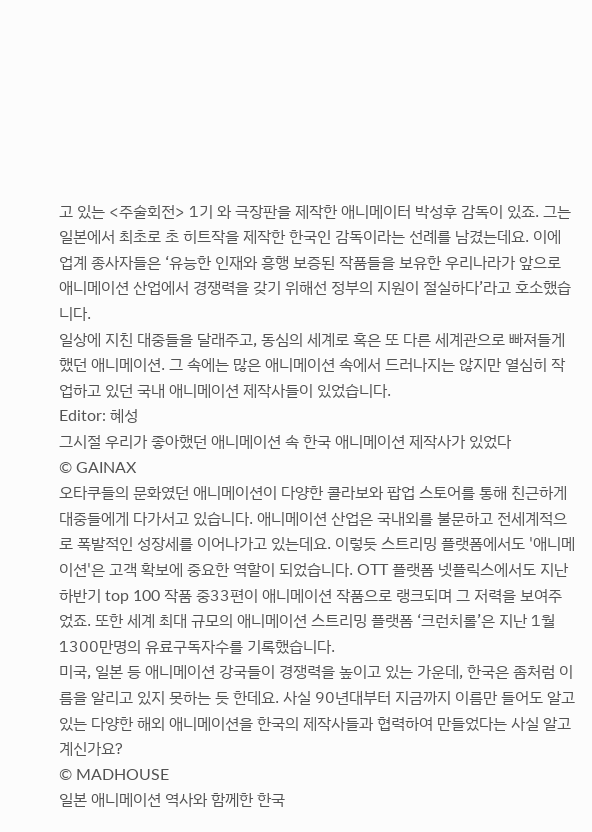고 있는 <주술회전> 1기 와 극장판을 제작한 애니메이터 박성후 감독이 있죠. 그는 일본에서 최초로 초 히트작을 제작한 한국인 감독이라는 선례를 남겼는데요. 이에 업계 종사자들은 ‘유능한 인재와 흥행 보증된 작품들을 보유한 우리나라가 앞으로 애니메이션 산업에서 경쟁력을 갖기 위해선 정부의 지원이 절실하다’라고 호소했습니다.
일상에 지친 대중들을 달래주고, 동심의 세계로 혹은 또 다른 세계관으로 빠져들게 했던 애니메이션. 그 속에는 많은 애니메이션 속에서 드러나지는 않지만 열심히 작업하고 있던 국내 애니메이션 제작사들이 있었습니다.
Editor: 혜성
그시절 우리가 좋아했던 애니메이션 속 한국 애니메이션 제작사가 있었다
© GAINAX
오타쿠들의 문화였던 애니메이션이 다양한 콜라보와 팝업 스토어를 통해 친근하게 대중들에게 다가서고 있습니다. 애니메이션 산업은 국내외를 불문하고 전세계적으로 폭발적인 성장세를 이어나가고 있는데요. 이렇듯 스트리밍 플랫폼에서도 '애니메이션'은 고객 확보에 중요한 역할이 되었습니다. OTT 플랫폼 넷플릭스에서도 지난 하반기 top 100 작품 중33편이 애니메이션 작품으로 랭크되며 그 저력을 보여주었죠. 또한 세계 최대 규모의 애니메이션 스트리밍 플랫폼 ‘크런치롤’은 지난 1월 1300만명의 유료구독자수를 기록했습니다.
미국, 일본 등 애니메이션 강국들이 경쟁력을 높이고 있는 가운데, 한국은 좀처럼 이름을 알리고 있지 못하는 듯 한데요. 사실 90년대부터 지금까지 이름만 들어도 알고 있는 다양한 해외 애니메이션을 한국의 제작사들과 협력하여 만들었다는 사실 알고 계신가요?
© MADHOUSE
일본 애니메이션 역사와 함께한 한국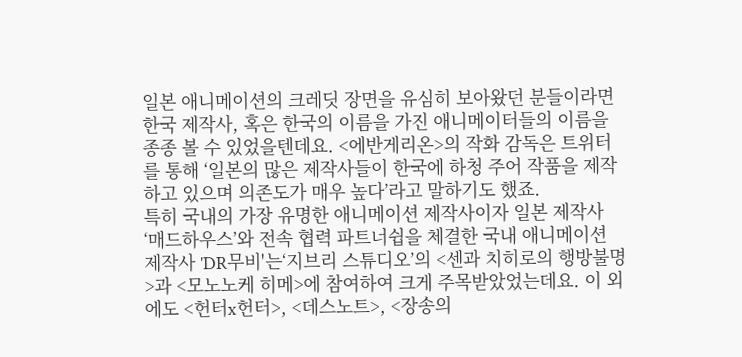일본 애니메이션의 크레딧 장면을 유심히 보아왔던 분들이라면 한국 제작사, 혹은 한국의 이름을 가진 애니메이터들의 이름을 종종 볼 수 있었을텐데요. <에반게리온>의 작화 감독은 트위터를 통해 ‘일본의 많은 제작사들이 한국에 하청 주어 작품을 제작하고 있으며 의존도가 매우 높다’라고 말하기도 했죠.
특히 국내의 가장 유명한 애니메이션 제작사이자 일본 제작사 ‘매드하우스’와 전속 협력 파트너쉽을 체결한 국내 애니메이션 제작사 'DR무비'는‘지브리 스튜디오’의 <센과 치히로의 행방불명>과 <모노노케 히메>에 참여하여 크게 주목받았었는데요. 이 외에도 <헌터x헌터>, <데스노트>, <장송의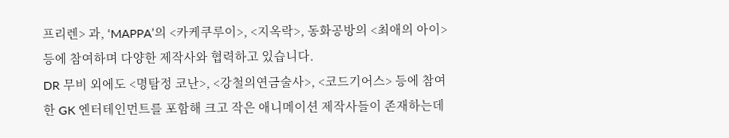프리렌> 과, ‘MAPPA’의 <카케쿠루이>, <지옥락>, 동화공방의 <최애의 아이> 등에 참여하며 다양한 제작사와 협력하고 있습니다.
DR 무비 외에도 <명탐정 코난>, <강철의연금술사>, <코드기어스> 등에 참여한 GK 엔터테인먼트를 포함해 크고 작은 애니메이션 제작사들이 존재하는데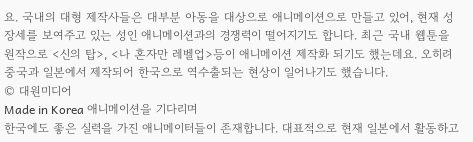요. 국내의 대형 제작사들은 대부분 아동을 대상으로 애니메이션으로 만들고 있어, 현재 성장세를 보여주고 있는 성인 애니메이션과의 경쟁력이 떨어지기도 합니다. 최근 국내 웹툰을 원작으로 <신의 탑>, <나 혼자만 레벨업>등이 애니메이션 제작화 되기도 했는데요. 오히려 중국과 일본에서 제작되어 한국으로 역수출되는 현상이 일어나기도 했습니다.
© 대원미디어
Made in Korea 애니메이션을 기다리며
한국에도 좋은 실력을 가진 애니메이터들이 존재합니다. 대표적으로 현재 일본에서 활동하고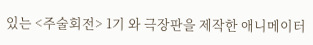있는 <주술회전> 1기 와 극장판을 제작한 애니메이터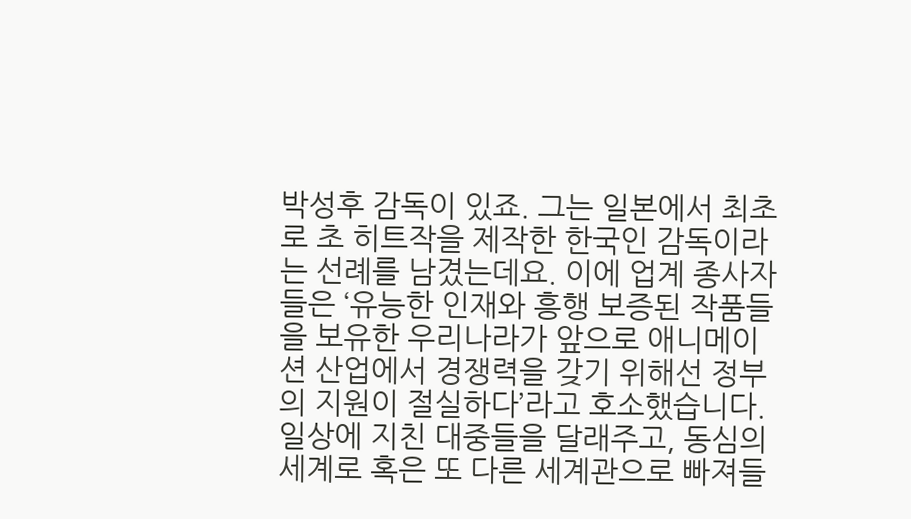박성후 감독이 있죠. 그는 일본에서 최초로 초 히트작을 제작한 한국인 감독이라는 선례를 남겼는데요. 이에 업계 종사자들은 ‘유능한 인재와 흥행 보증된 작품들을 보유한 우리나라가 앞으로 애니메이션 산업에서 경쟁력을 갖기 위해선 정부의 지원이 절실하다’라고 호소했습니다.
일상에 지친 대중들을 달래주고, 동심의 세계로 혹은 또 다른 세계관으로 빠져들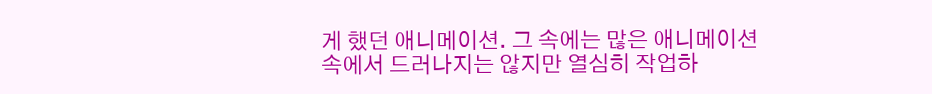게 했던 애니메이션. 그 속에는 많은 애니메이션 속에서 드러나지는 않지만 열심히 작업하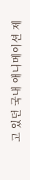고 있던 국내 애니메이션 제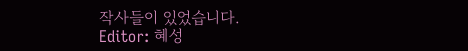작사들이 있었습니다.
Editor: 혜성